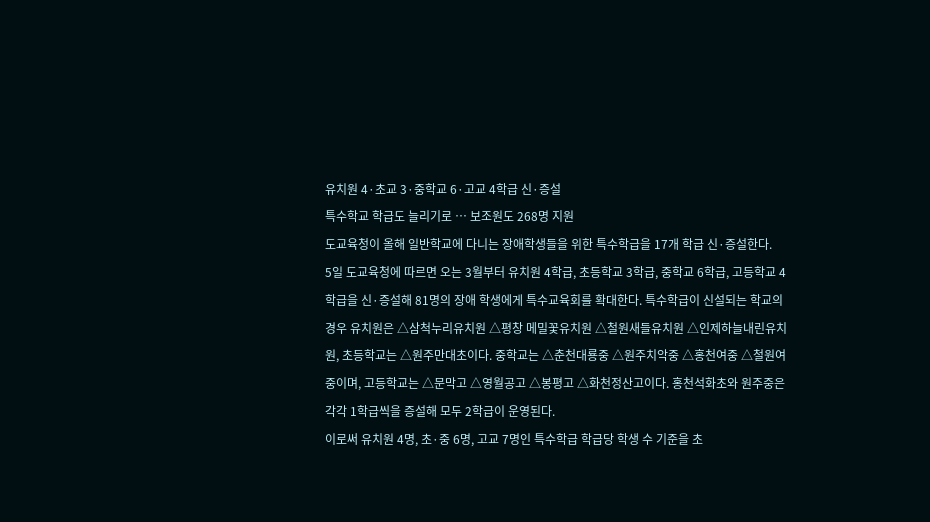유치원 4·초교 3·중학교 6·고교 4학급 신·증설
특수학교 학급도 늘리기로 … 보조원도 268명 지원
도교육청이 올해 일반학교에 다니는 장애학생들을 위한 특수학급을 17개 학급 신·증설한다.
5일 도교육청에 따르면 오는 3월부터 유치원 4학급, 초등학교 3학급, 중학교 6학급, 고등학교 4학급을 신·증설해 81명의 장애 학생에게 특수교육회를 확대한다. 특수학급이 신설되는 학교의 경우 유치원은 △삼척누리유치원 △평창 메밀꽃유치원 △철원새들유치원 △인제하늘내린유치원, 초등학교는 △원주만대초이다. 중학교는 △춘천대룡중 △원주치악중 △홍천여중 △철원여중이며, 고등학교는 △문막고 △영월공고 △봉평고 △화천정산고이다. 홍천석화초와 원주중은 각각 1학급씩을 증설해 모두 2학급이 운영된다.
이로써 유치원 4명, 초·중 6명, 고교 7명인 특수학급 학급당 학생 수 기준을 초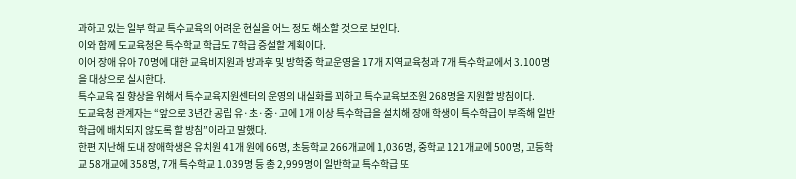과하고 있는 일부 학교 특수교육의 어려운 현실을 어느 정도 해소할 것으로 보인다.
이와 함께 도교육청은 특수학교 학급도 7학급 증설할 계획이다.
이어 장애 유아 70명에 대한 교육비지원과 방과후 및 방학중 학교운영을 17개 지역교육청과 7개 특수학교에서 3.100명을 대상으로 실시한다.
특수교육 질 향상을 위해서 특수교육지원센터의 운영의 내실화를 꾀하고 특수교육보조원 268명을 지원할 방침이다.
도교육청 관계자는 “앞으로 3년간 공립 유·초·중·고에 1개 이상 특수학급을 설치해 장애 학생이 특수학급이 부족해 일반학급에 배치되지 않도록 할 방침”이라고 말했다.
한편 지난해 도내 장애학생은 유치원 41개 원에 66명, 초등학교 266개교에 1,036명, 중학교 121개교에 500명, 고등학교 58개교에 358명, 7개 특수학교 1.039명 등 총 2,999명이 일반학교 특수학급 또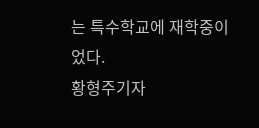는 특수학교에 재학중이었다.
황형주기자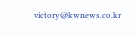victory@kwnews.co.kr